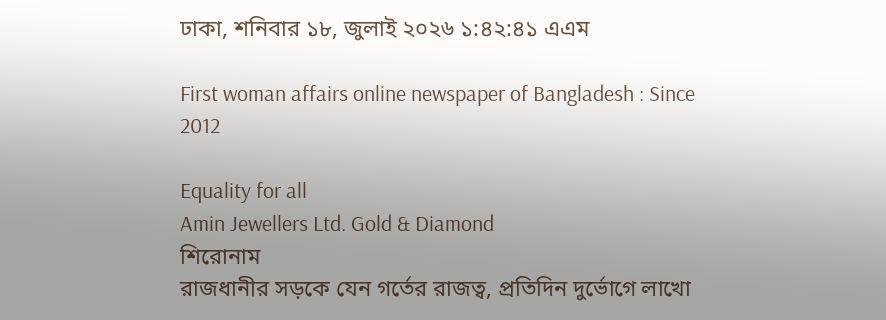ঢাকা, শনিবার ১৮, জুলাই ২০২৬ ১:৪২:৪১ এএম

First woman affairs online newspaper of Bangladesh : Since 2012

Equality for all
Amin Jewellers Ltd. Gold & Diamond
শিরোনাম
রাজধানীর সড়কে যেন গর্তের রাজত্ব, প্রতিদিন দুর্ভোগে লাখো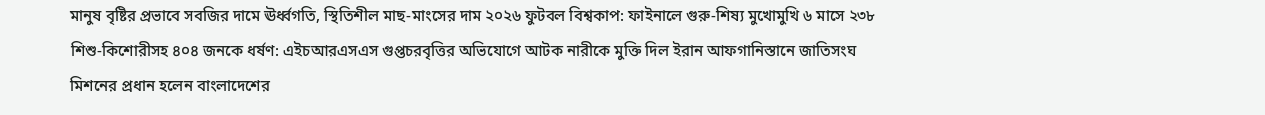মানুষ বৃষ্টির প্রভাবে সবজির দামে ঊর্ধ্বগতি, স্থিতিশীল মাছ-মাংসের দাম ২০২৬ ফুটবল বিশ্বকাপ: ফাইনালে গুরু-শিষ্য মুখোমুখি ৬ মাসে ২৩৮ শিশু-কিশোরীসহ ৪০৪ জনকে ধর্ষণ: এইচআরএসএস গুপ্তচরবৃত্তির অভিযোগে আটক নারীকে মুক্তি দিল ইরান আফগানিস্তানে জাতিসংঘ মিশনের প্রধান হলেন বাংলাদেশের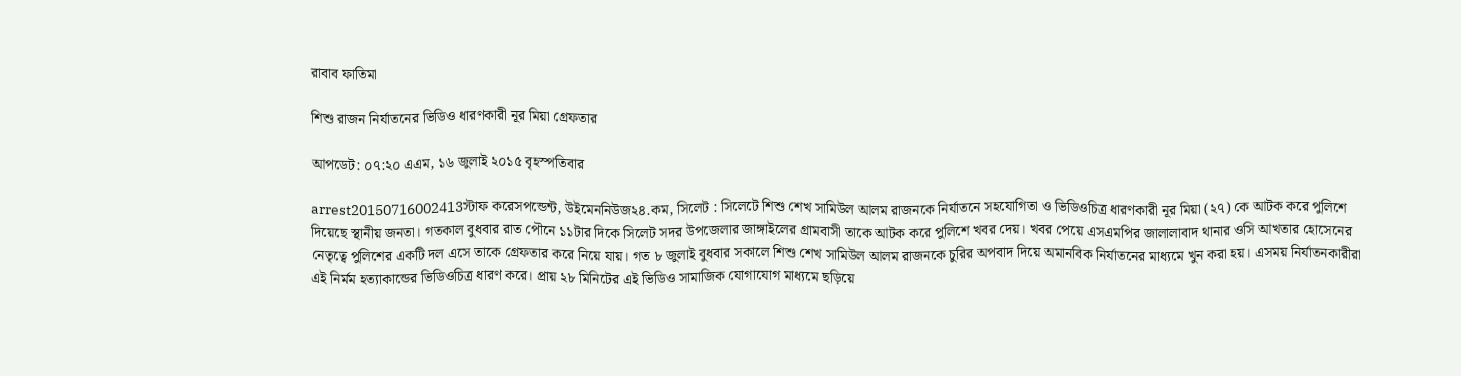রাবাব ফাতিমা

শিশু রাজন নির্যাতনের ভিডিও ধারণকারী নূর মিয়া গ্রেফতার

আপডেট: ০৭:২০ এএম, ১৬ জুলাই ২০১৫ বৃহস্পতিবার

arrest20150716002413স্টাফ করেসপন্ডেন্ট, উইমেননিউজ২৪.কম, সিলেট : সিলেটে শিশু শেখ সামিউল আলম রাজনকে নির্যাতনে সহযোগিতা ও ভিডিওচিত্র ধারণকারী নূর মিয়া (২৭) কে আটক করে পুলিশে দিয়েছে স্থানীয় জনতা। গতকাল বুধবার রাত পৌনে ১১টার দিকে সিলেট সদর উপজেলার জাঙ্গাইলের গ্রামবাসী তাকে আটক করে পুলিশে খবর দেয়। খবর পেয়ে এসএমপির জালালাবাদ থানার ওসি আখতার হোসেনের নেতৃত্বে পুলিশের একটি দল এসে তাকে গ্রেফতার করে নিয়ে যায়। গত ৮ জুলাই বুধবার সকালে শিশু শেখ সামিউল আলম রাজনকে চুরির অপবাদ দিয়ে অমানবিক নির্যাতনের মাধ্যমে খুন করা হয়। এসময় নির্যাতনকারীরা এই নির্মম হত্যাকান্ডের ভিডিওচিত্র ধারণ করে। প্রায় ২৮ মিনিটের এই ভিডিও সামাজিক যোগাযোগ মাধ্যমে ছড়িয়ে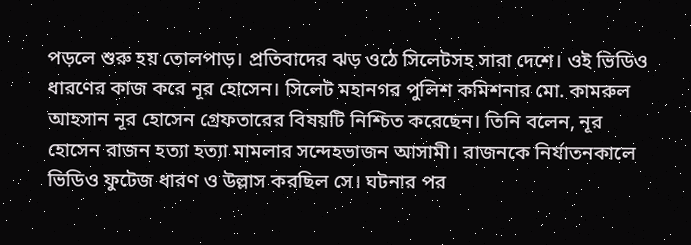পড়লে শুরু হয় তোলপাড়। প্রতিবাদের ঝড় ওঠে সিলেটসহ সারা দেশে। ওই ভিডিও ধারণের কাজ করে নূর হোসেন। সিলেট মহানগর পুলিশ কমিশনার মো. কামরুল আহসান নূর হোসেন গ্রেফতারের বিষয়টি নিশ্চিত করেছেন। তিনি বলেন, নূর হোসেন রাজন হত্যা হত্যা মামলার সন্দেহভাজন আসামী। রাজনকে নির্যাতনকালে ভিডিও ফুটেজ ধারণ ও উল্লাস করছিল সে। ঘটনার পর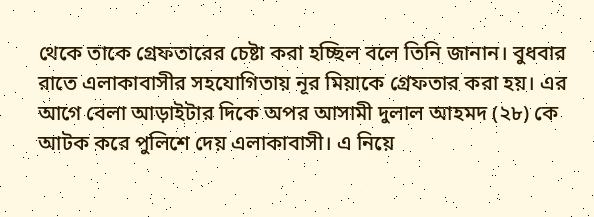থেকে তাকে গ্রেফতারের চেষ্টা করা হচ্ছিল বলে তিনি জানান। বুধবার রাতে এলাকাবাসীর সহযোগিতায় নূর মিয়াকে গ্রেফতার করা হয়। এর আগে বেলা আড়াইটার দিকে অপর আসামী দুলাল আহমদ (২৮) কে আটক করে পুলিশে দেয় এলাকাবাসী। এ নিয়ে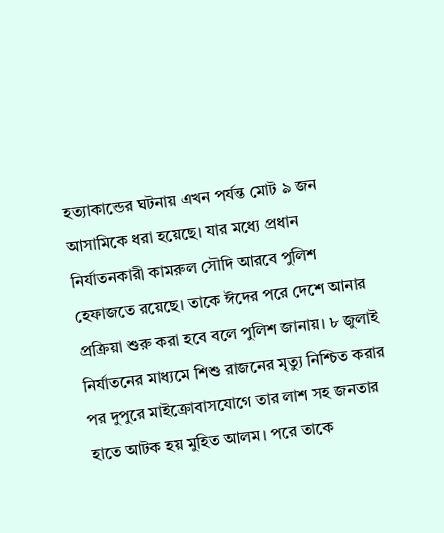হত্যাকান্ডের ঘটনায় এখন পর্যন্ত মোট ৯ জন আসামিকে ধরা হয়েছে। যার মধ্যে প্রধান নির্যাতনকারী কামরুল সৌদি আরবে পুলিশ হেফাজতে রয়েছে। তাকে ঈদের পরে দেশে আনার প্রক্রিয়া শুরু করা হবে বলে পুলিশ জানায়। ৮ জুলাই নির্যাতনের মাধ্যমে শিশু রাজনের মৃত্যু নিশ্চিত করার পর দুপুরে মাইক্রোবাসযোগে তার লাশ সহ জনতার হাতে আটক হয় মুহিত আলম। পরে তাকে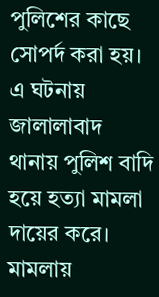পুলিশের কাছে সোপর্দ করা হয়। এ ঘটনায় জালালাবাদ থানায় পুলিশ বাদি হয়ে হত্যা মামলা দায়ের করে। মামলায়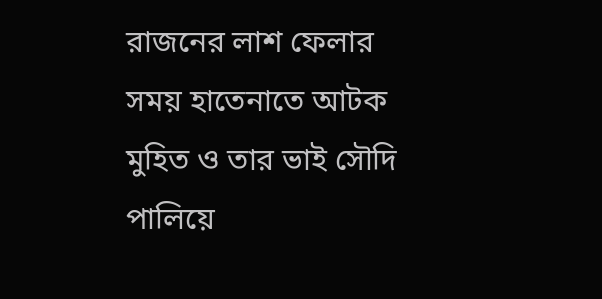রাজনের লাশ ফেলার সময় হাতেনাতে আটক মুহিত ও তার ভাই সৌদি পালিয়ে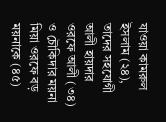যাওয়া কামরুল ইসলাম (২৪), তাদের সহযোগী আলী হায়দার ওরফে আলী (৩৪) ও চৌকিদার ময়না মিয়া ওরফে বড় ময়নাকে (৪৫)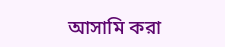আসামি করা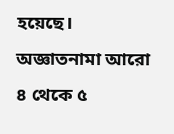হয়েছে। অজ্ঞাতনামা আরো ৪ থেকে ৫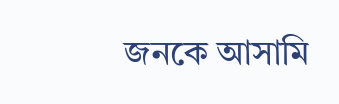জনকে আসামি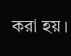করা হয়।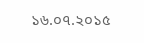১৬.০৭.২০১৫